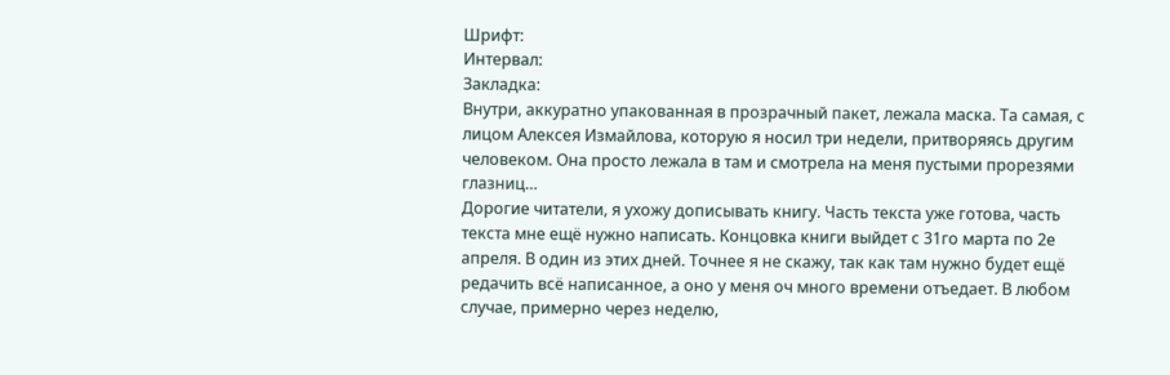Шрифт:
Интервал:
Закладка:
Внутри, аккуратно упакованная в прозрачный пакет, лежала маска. Та самая, с лицом Алексея Измайлова, которую я носил три недели, притворяясь другим человеком. Она просто лежала в там и смотрела на меня пустыми прорезями глазниц…
Дорогие читатели, я ухожу дописывать книгу. Часть текста уже готова, часть текста мне ещё нужно написать. Концовка книги выйдет с 31го марта по 2е апреля. В один из этих дней. Точнее я не скажу, так как там нужно будет ещё редачить всё написанное, а оно у меня оч много времени отъедает. В любом случае, примерно через неделю,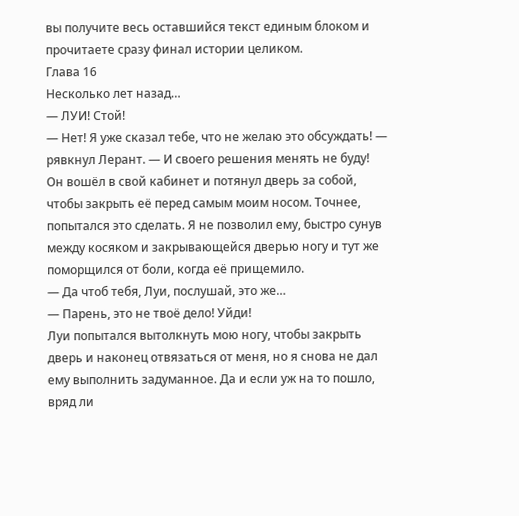вы получите весь оставшийся текст единым блоком и прочитаете сразу финал истории целиком.
Глава 16
Несколько лет назад…
— ЛУИ! Стой!
— Нет! Я уже сказал тебе, что не желаю это обсуждать! — рявкнул Лерант. — И своего решения менять не буду!
Он вошёл в свой кабинет и потянул дверь за собой, чтобы закрыть её перед самым моим носом. Точнее, попытался это сделать. Я не позволил ему, быстро сунув между косяком и закрывающейся дверью ногу и тут же поморщился от боли, когда её прищемило.
— Да чтоб тебя, Луи, послушай, это же…
— Парень, это не твоё дело! Уйди!
Луи попытался вытолкнуть мою ногу, чтобы закрыть дверь и наконец отвязаться от меня, но я снова не дал ему выполнить задуманное. Да и если уж на то пошло, вряд ли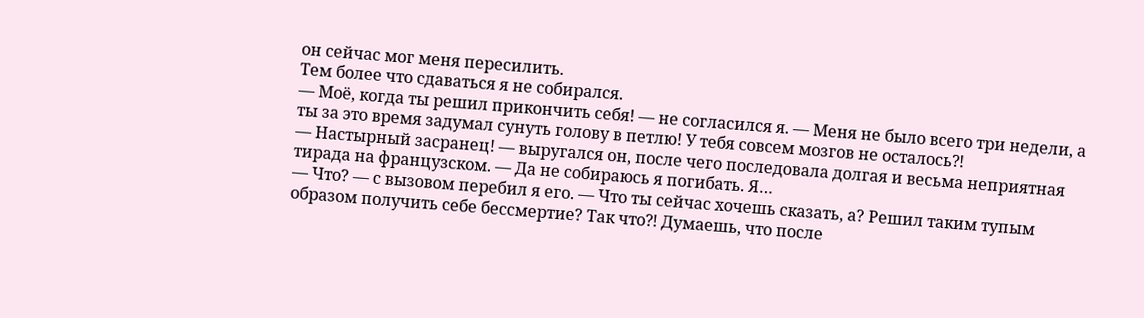он сейчас мог меня пересилить.
Тем более что сдаваться я не собирался.
— Моё, когда ты решил прикончить себя! — не согласился я. — Меня не было всего три недели, а ты за это время задумал сунуть голову в петлю! У тебя совсем мозгов не осталось⁈
— Настырный засранец! — выругался он, после чего последовала долгая и весьма неприятная тирада на французском. — Да не собираюсь я погибать. Я…
— Что? — с вызовом перебил я его. — Что ты сейчас хочешь сказать, а? Решил таким тупым образом получить себе бессмертие? Так что⁈ Думаешь, что после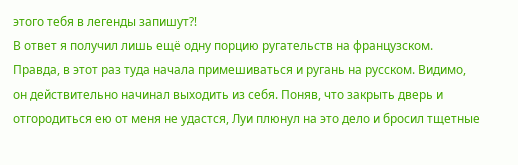этого тебя в легенды запишут⁈
В ответ я получил лишь ещё одну порцию ругательств на французском. Правда, в этот раз туда начала примешиваться и ругань на русском. Видимо, он действительно начинал выходить из себя. Поняв, что закрыть дверь и отгородиться ею от меня не удастся, Луи плюнул на это дело и бросил тщетные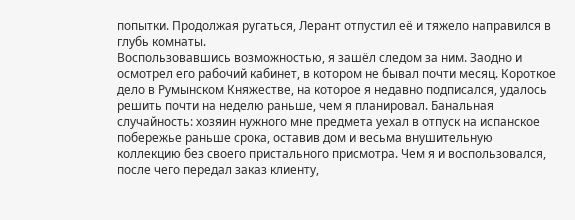попытки. Продолжая ругаться, Лерант отпустил её и тяжело направился в глубь комнаты.
Воспользовавшись возможностью, я зашёл следом за ним. Заодно и осмотрел его рабочий кабинет, в котором не бывал почти месяц. Короткое дело в Румынском Княжестве, на которое я недавно подписался, удалось решить почти на неделю раньше, чем я планировал. Банальная случайность: хозяин нужного мне предмета уехал в отпуск на испанское побережье раньше срока, оставив дом и весьма внушительную коллекцию без своего пристального присмотра. Чем я и воспользовался, после чего передал заказ клиенту,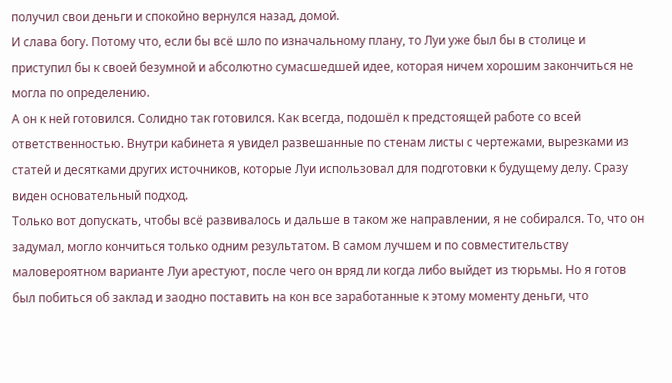получил свои деньги и спокойно вернулся назад, домой.
И слава богу. Потому что, если бы всё шло по изначальному плану, то Луи уже был бы в столице и приступил бы к своей безумной и абсолютно сумасшедшей идее, которая ничем хорошим закончиться не могла по определению.
А он к ней готовился. Солидно так готовился. Как всегда, подошёл к предстоящей работе со всей ответственностью. Внутри кабинета я увидел развешанные по стенам листы с чертежами, вырезками из статей и десятками других источников, которые Луи использовал для подготовки к будущему делу. Сразу виден основательный подход.
Только вот допускать, чтобы всё развивалось и дальше в таком же направлении, я не собирался. То, что он задумал, могло кончиться только одним результатом. В самом лучшем и по совместительству маловероятном варианте Луи арестуют, после чего он вряд ли когда либо выйдет из тюрьмы. Но я готов был побиться об заклад и заодно поставить на кон все заработанные к этому моменту деньги, что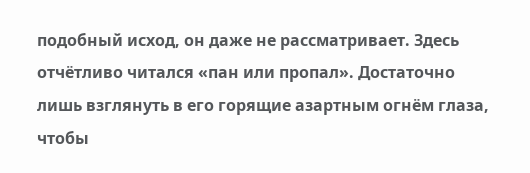подобный исход, он даже не рассматривает. Здесь отчётливо читался «пан или пропал». Достаточно лишь взглянуть в его горящие азартным огнём глаза, чтобы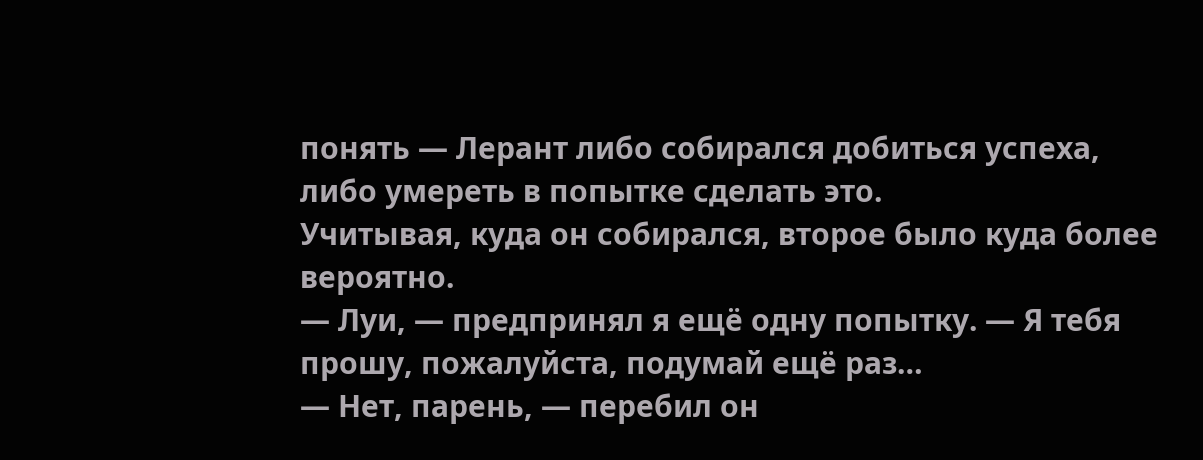понять — Лерант либо собирался добиться успеха, либо умереть в попытке сделать это.
Учитывая, куда он собирался, второе было куда более вероятно.
— Луи, — предпринял я ещё одну попытку. — Я тебя прошу, пожалуйста, подумай ещё раз…
— Нет, парень, — перебил он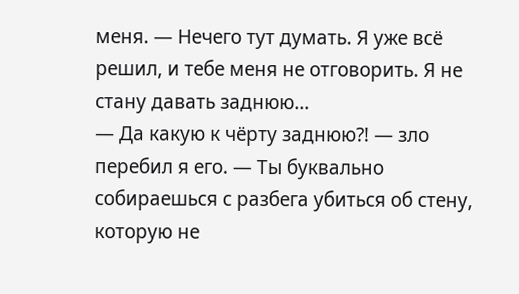меня. — Нечего тут думать. Я уже всё решил, и тебе меня не отговорить. Я не стану давать заднюю…
— Да какую к чёрту заднюю⁈ — зло перебил я его. — Ты буквально собираешься с разбега убиться об стену, которую не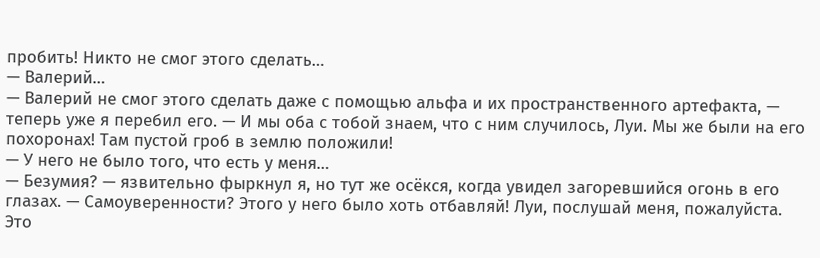пробить! Никто не смог этого сделать…
— Валерий…
— Валерий не смог этого сделать даже с помощью альфа и их пространственного артефакта, — теперь уже я перебил его. — И мы оба с тобой знаем, что с ним случилось, Луи. Мы же были на его похоронах! Там пустой гроб в землю положили!
— У него не было того, что есть у меня…
— Безумия? — язвительно фыркнул я, но тут же осёкся, когда увидел загоревшийся огонь в его глазах. — Самоуверенности? Этого у него было хоть отбавляй! Луи, послушай меня, пожалуйста. Это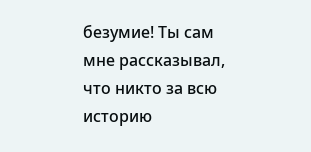безумие! Ты сам мне рассказывал, что никто за всю историю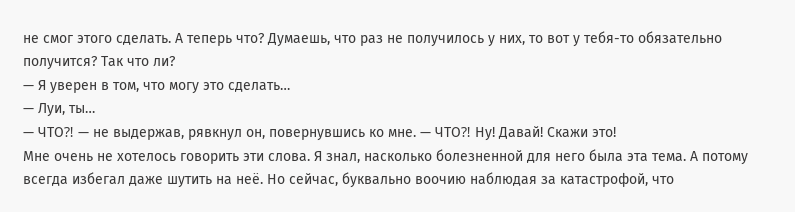не смог этого сделать. А теперь что? Думаешь, что раз не получилось у них, то вот у тебя-то обязательно получится? Так что ли?
— Я уверен в том, что могу это сделать…
— Луи, ты…
— ЧТО⁈ — не выдержав, рявкнул он, повернувшись ко мне. — ЧТО⁈ Ну! Давай! Скажи это!
Мне очень не хотелось говорить эти слова. Я знал, насколько болезненной для него была эта тема. А потому всегда избегал даже шутить на неё. Но сейчас, буквально воочию наблюдая за катастрофой, что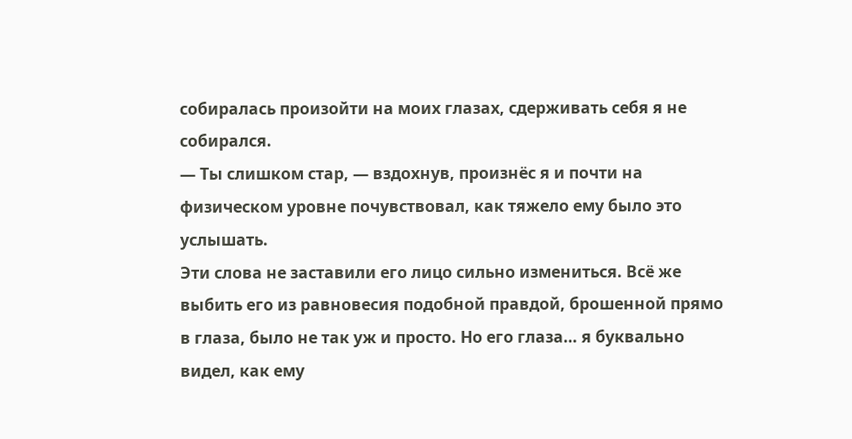собиралась произойти на моих глазах, сдерживать себя я не собирался.
— Ты слишком стар, — вздохнув, произнёс я и почти на физическом уровне почувствовал, как тяжело ему было это услышать.
Эти слова не заставили его лицо сильно измениться. Всё же выбить его из равновесия подобной правдой, брошенной прямо в глаза, было не так уж и просто. Но его глаза… я буквально видел, как ему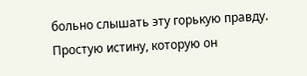больно слышать эту горькую правду. Простую истину, которую он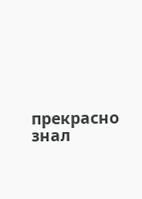прекрасно знал